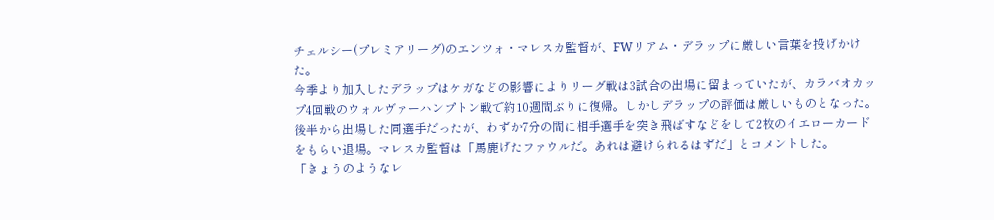チェルシー(プレミアリーグ)のエンツォ・マレスカ監督が、FWリアム・デラップに厳しい言葉を投げかけた。
今季より加入したデラップはケガなどの影響によりリーグ戦は3試合の出場に留まっていたが、カラバオカップ4回戦のウォルヴァーハンプトン戦で約10週間ぶりに復帰。しかしデラップの評価は厳しいものとなった。
後半から出場した同選手だったが、わずか7分の間に相手選手を突き飛ばすなどをして2枚のイエローカードをもらい退場。マレスカ監督は「馬鹿げたファウルだ。あれは避けられるはずだ」とコメントした。
「きょうのようなレ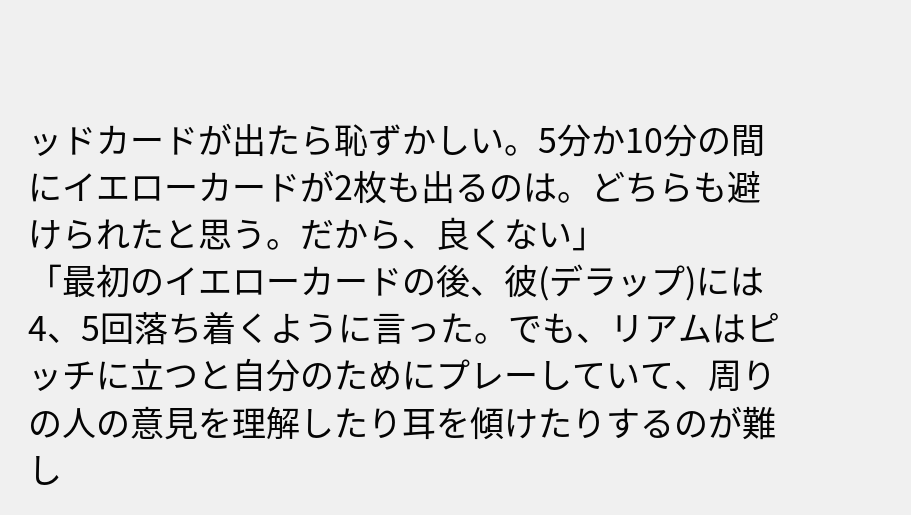ッドカードが出たら恥ずかしい。5分か10分の間にイエローカードが2枚も出るのは。どちらも避けられたと思う。だから、良くない」
「最初のイエローカードの後、彼(デラップ)には4、5回落ち着くように言った。でも、リアムはピッチに立つと自分のためにプレーしていて、周りの人の意見を理解したり耳を傾けたりするのが難し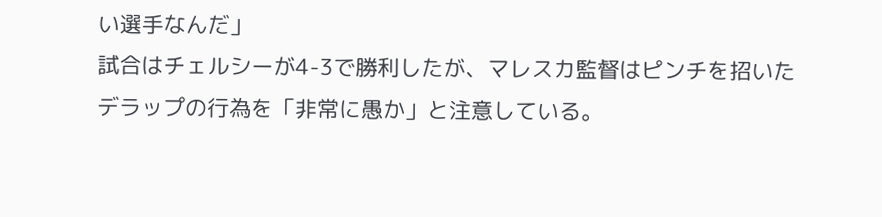い選手なんだ」
試合はチェルシーが4-3で勝利したが、マレスカ監督はピンチを招いたデラップの行為を「非常に愚か」と注意している。